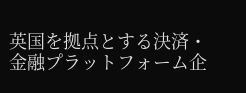英国を拠点とする決済・金融プラットフォーム企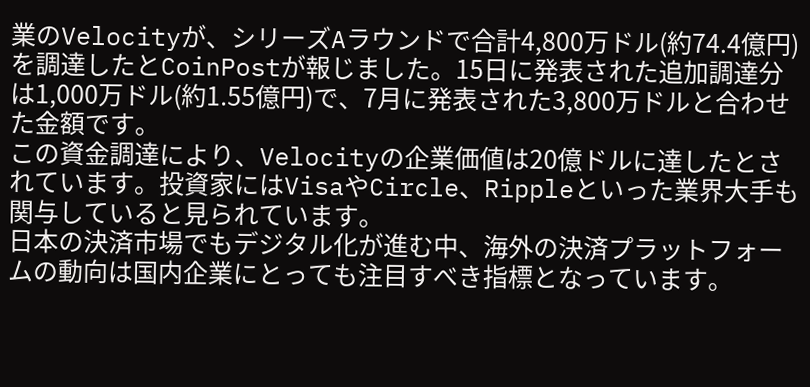業のVelocityが、シリーズAラウンドで合計4,800万ドル(約74.4億円)を調達したとCoinPostが報じました。15日に発表された追加調達分は1,000万ドル(約1.55億円)で、7月に発表された3,800万ドルと合わせた金額です。
この資金調達により、Velocityの企業価値は20億ドルに達したとされています。投資家にはVisaやCircle、Rippleといった業界大手も関与していると見られています。
日本の決済市場でもデジタル化が進む中、海外の決済プラットフォームの動向は国内企業にとっても注目すべき指標となっています。